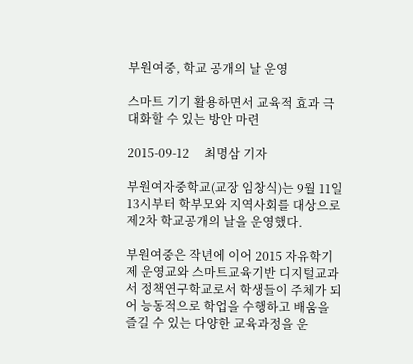부원여중, 학교 공개의 날 운영

스마트 기기 활용하면서 교육적 효과 극대화할 수 있는 방안 마련

2015-09-12     최명삼 기자

부원여자중학교(교장 임창식)는 9월 11일 13시부터 학부모와 지역사회를 대상으로 제2차 학교공개의 날을 운영했다.

부원여중은 작년에 이어 2015 자유학기제 운영교와 스마트교육기반 디지털교과서 정책연구학교로서 학생들이 주체가 되어 능동적으로 학업을 수행하고 배움을 즐길 수 있는 다양한 교육과정을 운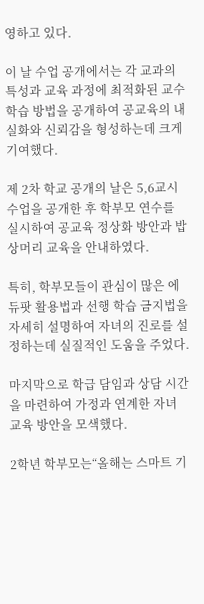영하고 있다.

이 날 수업 공개에서는 각 교과의 특성과 교육 과정에 최적화된 교수 학습 방법을 공개하여 공교육의 내실화와 신뢰감을 형성하는데 크게 기여했다.

제 2차 학교 공개의 날은 5,6교시 수업을 공개한 후 학부모 연수를 실시하여 공교육 정상화 방안과 밥상머리 교육을 안내하였다.

특히, 학부모들이 관심이 많은 에듀팟 활용법과 선행 학습 금지법을 자세히 설명하여 자녀의 진로를 설정하는데 실질적인 도움을 주었다.

마지막으로 학급 담임과 상담 시간을 마련하여 가정과 연계한 자녀 교육 방안을 모색했다.

2학년 학부모는“올해는 스마트 기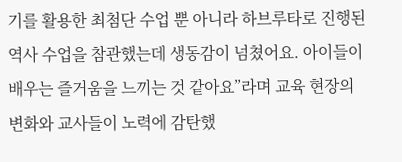기를 활용한 최첨단 수업 뿐 아니라 하브루타로 진행된 역사 수업을 참관했는데 생동감이 넘쳤어요. 아이들이 배우는 즐거움을 느끼는 것 같아요”라며 교육 현장의 변화와 교사들이 노력에 감탄했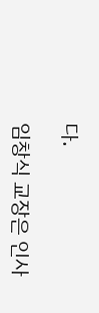다.

임창식 교장은 인사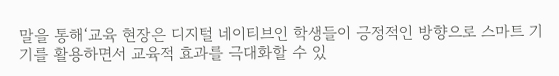말을 통해‘교육 현장은 디지털 네이티브인 학생들이 긍정적인 방향으로 스마트 기기를 활용하면서 교육적 효과를 극대화할 수 있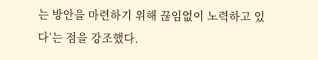는 방안을 마련하기 위해 끊임없이 노력하고 있다’는 점을 강조했다.